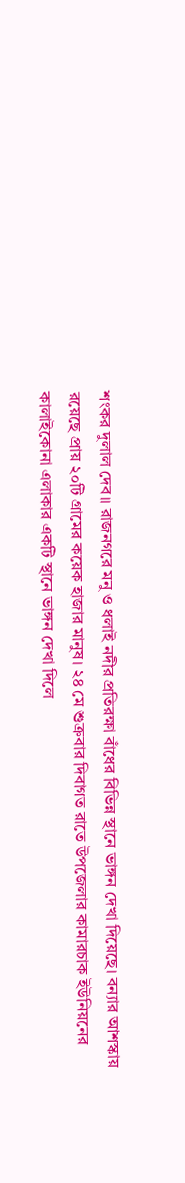শংকর দুলাল দেব॥ রাজনগরে মনু ও ধলাই নদীর প্রতিরক্ষা বাঁধের বিভিন্ন স্থানে ভাঙ্গন দেখা দিয়েছে। বন্যার আশস্কায় রয়েছে প্রায় ২০টি গ্রামের কয়েক হাজার মানুষ। ২৪ মে শুক্রবার দিবাগত রাতে উপজেলার কামারচাক ইউনিয়নের কালাইকোনা এলাকার একটি স্থানে ভাঙ্গন দেখা দিলে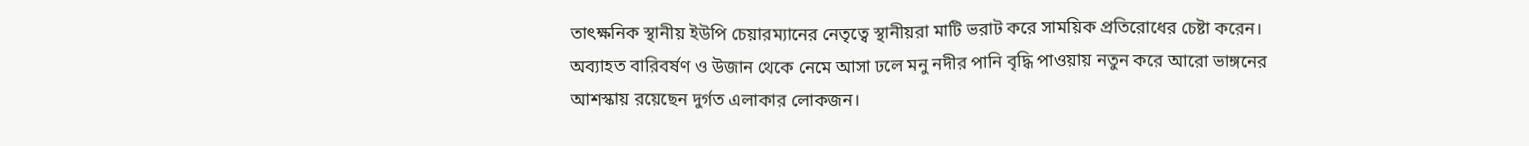তাৎক্ষনিক স্থানীয় ইউপি চেয়ারম্যানের নেতৃত্বে স্থানীয়রা মাটি ভরাট করে সাময়িক প্রতিরোধের চেষ্টা করেন। অব্যাহত বারিবর্ষণ ও উজান থেকে নেমে আসা ঢলে মনু নদীর পানি বৃদ্ধি পাওয়ায় নতুন করে আরো ভাঙ্গনের আশস্কায় রয়েছেন দুর্গত এলাকার লোকজন।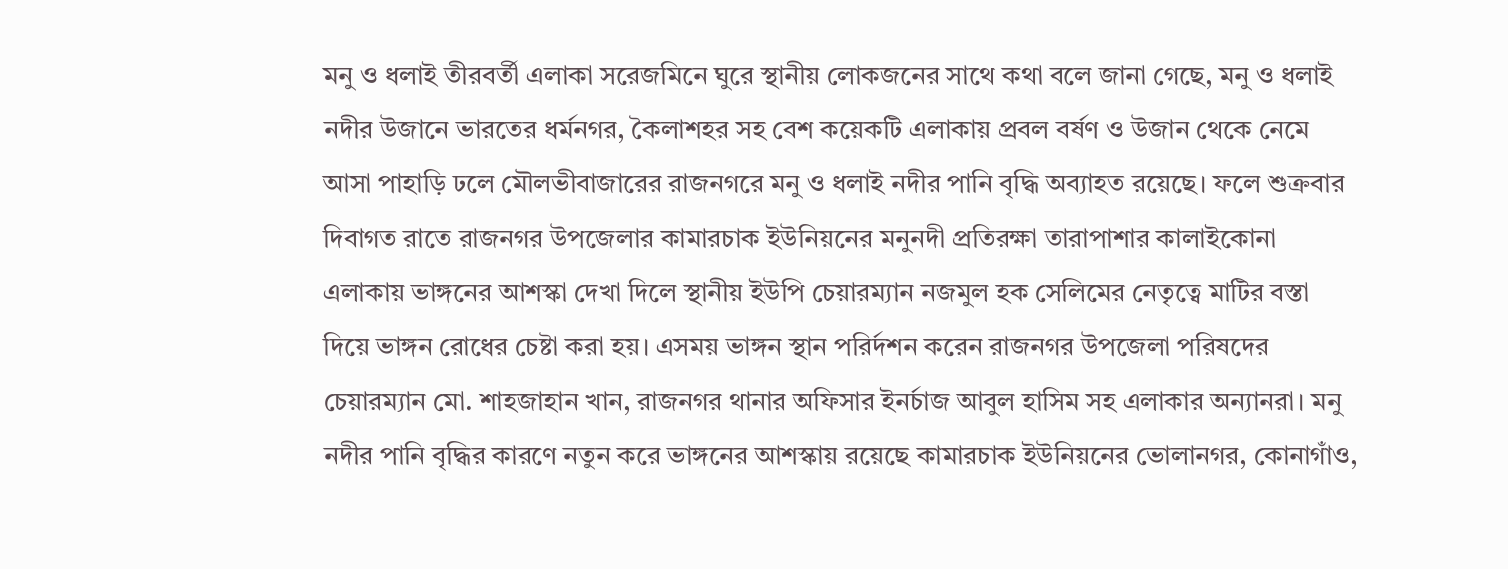মনু ও ধলাই তীরবর্তী এলাকা সরেজমিনে ঘুরে স্থানীয় লোকজনের সাথে কথা বলে জানা গেছে, মনু ও ধলাই নদীর উজানে ভারতের ধর্মনগর, কৈলাশহর সহ বেশ কয়েকটি এলাকায় প্রবল বর্ষণ ও উজান থেকে নেমে আসা পাহাড়ি ঢলে মৌলভীবাজারের রাজনগরে মনু ও ধলাই নদীর পানি বৃদ্ধি অব্যাহত রয়েছে। ফলে শুক্রবার দিবাগত রাতে রাজনগর উপজেলার কামারচাক ইউনিয়নের মনুনদী প্রতিরক্ষা তারাপাশার কালাইকোনা এলাকায় ভাঙ্গনের আশস্কা দেখা দিলে স্থানীয় ইউপি চেয়ারম্যান নজমুল হক সেলিমের নেতৃত্বে মাটির বস্তা দিয়ে ভাঙ্গন রোধের চেষ্টা করা হয়। এসময় ভাঙ্গন স্থান পরির্দশন করেন রাজনগর উপজেলা পরিষদের চেয়ারম্যান মো. শাহজাহান খান, রাজনগর থানার অফিসার ইনর্চাজ আবুল হাসিম সহ এলাকার অন্যানরা। মনু নদীর পানি বৃদ্ধির কারণে নতুন করে ভাঙ্গনের আশস্কায় রয়েছে কামারচাক ইউনিয়নের ভোলানগর, কোনাগাঁও,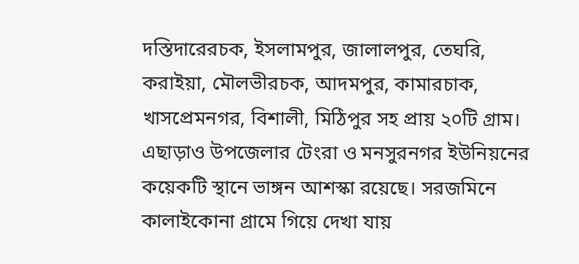দস্তিদারেরচক, ইসলামপুর, জালালপুর, তেঘরি, করাইয়া, মৌলভীরচক, আদমপুর, কামারচাক, খাসপ্রেমনগর, বিশালী, মিঠিপুর সহ প্রায় ২০টি গ্রাম। এছাড়াও উপজেলার টেংরা ও মনসুরনগর ইউনিয়নের কয়েকটি স্থানে ভাঙ্গন আশস্কা রয়েছে। সরজমিনে কালাইকোনা গ্রামে গিয়ে দেখা যায়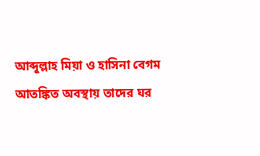আব্দুল্লাহ মিয়া ও হাসিনা বেগম আতঙ্কিত অবস্থায় তাদের ঘর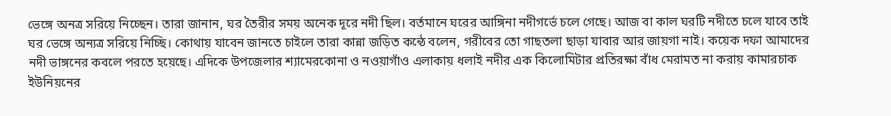ভেঙ্গে অনত্র সরিয়ে নিচ্ছেন। তারা জানান, ঘর তৈরীর সময় অনেক দূরে নদী ছিল। বর্তমানে ঘরের আঙ্গিনা নদীগর্ভে চলে গেছে। আজ বা কাল ঘরটি নদীতে চলে যাবে তাই ঘর ভেঙ্গে অন্যত্র সরিয়ে নিচ্ছি। কোথায় যাবেন জানতে চাইলে তারা কান্না জড়িত কন্ঠে বলেন, গরীবের তো গাছতলা ছাড়া যাবার আর জায়গা নাই। কয়েক দফা আমাদের নদী ভাঙ্গনের কবলে পরতে হয়েছে। এদিকে উপজেলার শ্যামেরকোনা ও নওয়াগাঁও এলাকায় ধলাই নদীর এক কিলোমিটার প্রতিরক্ষা বাঁধ মেরামত না করায় কামারচাক ইউনিয়নের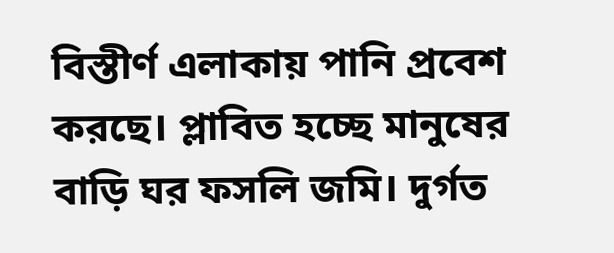বিস্তীর্ণ এলাকায় পানি প্রবেশ করছে। প্লাবিত হচ্ছে মানুষের বাড়ি ঘর ফসলি জমি। দুর্গত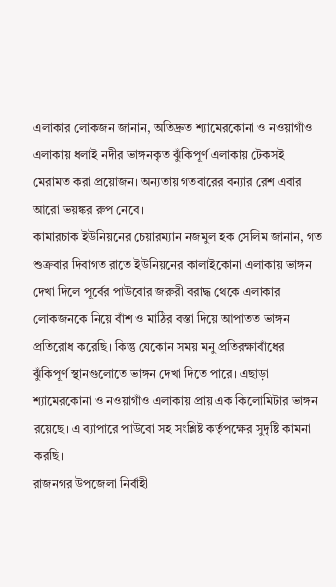এলাকার লোকজন জানান, অতিদ্রুত শ্যামেরকোনা ও নওয়াগাঁও এলাকায় ধলাই নদীর ভাঙ্গনকৃত ঝুঁকিপূর্ণ এলাকায় টেকসই মেরামত করা প্রয়োজন। অন্যতায় গতবারের বন্যার রেশ এবার আরো ভয়ঙ্কর রুপ নেবে।
কামারচাক ইউনিয়নের চেয়ারম্যান নজমুল হক সেলিম জানান, গত শুক্রবার দিবাগত রাতে ইউনিয়নের কালাইকোনা এলাকায় ভাঙ্গন দেখা দিলে পূর্বের পাউবোর জরুরী বরাদ্ধ থেকে এলাকার লোকজনকে নিয়ে বাঁশ ও মাঠির বস্তা দিয়ে আপাতত ভাঙ্গন প্রতিরোধ করেছি। কিন্তু যেকোন সময় মনু প্রতিরক্ষাবাঁধের ঝুঁকিপূর্ণ স্থানগুলোতে ভাঙ্গন দেখা দিতে পারে। এছাড়া শ্যামেরকোনা ও নওয়াগাঁও এলাকায় প্রায় এক কিলোমিটার ভাঙ্গন রয়েছে। এ ব্যাপারে পাউবো সহ সংশ্লিষ্ট কর্তৃপক্ষের সুদৃষ্টি কামনা করছি।
রাজনগর উপজেলা নির্বাহী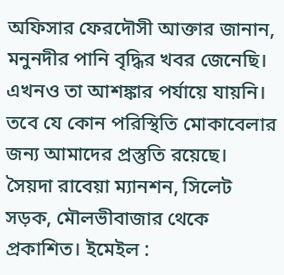অফিসার ফেরদৌসী আক্তার জানান, মনুনদীর পানি বৃদ্ধির খবর জেনেছি। এখনও তা আশঙ্কার পর্যায়ে যায়নি। তবে যে কোন পরিস্থিতি মোকাবেলার জন্য আমাদের প্রস্তুতি রয়েছে।
সৈয়দা রাবেয়া ম্যানশন, সিলেট সড়ক, মৌলভীবাজার থেকে প্রকাশিত। ইমেইল :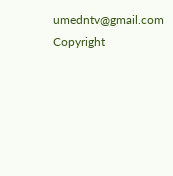umedntv@gmail.com
Copyright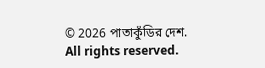© 2026 পাতাকুঁডির দেশ. All rights reserved.